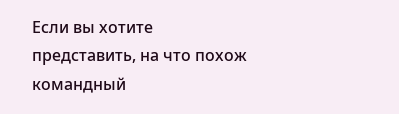Если вы хотите представить, на что похож командный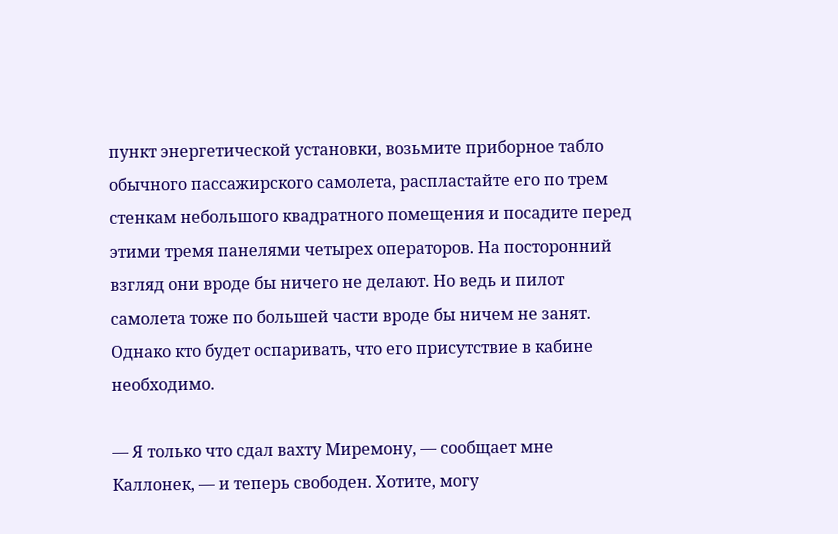пункт энергетической установки, возьмите приборное табло обычного пассажирского самолета, распластайте его по трем стенкам небольшого квадратного помещения и посадите перед этими тремя панелями четырех операторов. На посторонний взгляд они вроде бы ничего не делают. Но ведь и пилот самолета тоже по большей части вроде бы ничем не занят. Однако кто будет оспаривать, что его присутствие в кабине необходимо.

— Я только что сдал вахту Миремону, — сообщает мне Каллонек, — и теперь свободен. Хотите, могу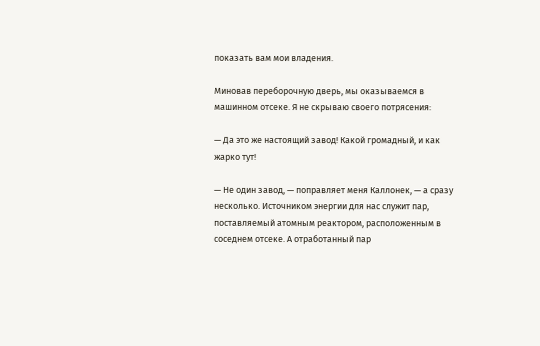показать вам мои владения.

Миновав переборочную дверь, мы оказываемся в машинном отсеке. Я не скрываю своего потрясения:

— Да это же настоящий завод! Какой громадный, и как жарко тут!

— Не один завод, — поправляет меня Каллонек, — а сразу несколько. Источником энергии для нас служит пар, поставляемый атомным реактором, расположенным в соседнем отсеке. А отработанный пар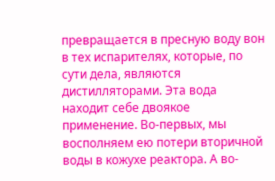превращается в пресную воду вон в тех испарителях, которые, по сути дела, являются дистилляторами. Эта вода находит себе двоякое применение. Во-первых, мы восполняем ею потери вторичной воды в кожухе реактора. А во-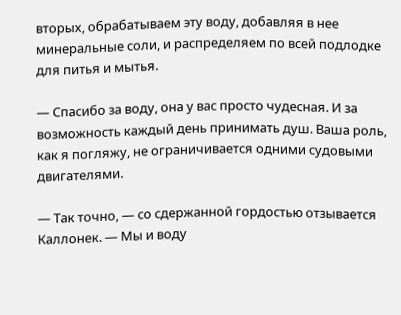вторых, обрабатываем эту воду, добавляя в нее минеральные соли, и распределяем по всей подлодке для питья и мытья.

— Спасибо за воду, она у вас просто чудесная. И за возможность каждый день принимать душ. Ваша роль, как я погляжу, не ограничивается одними судовыми двигателями.

— Так точно, — со сдержанной гордостью отзывается Каллонек. — Мы и воду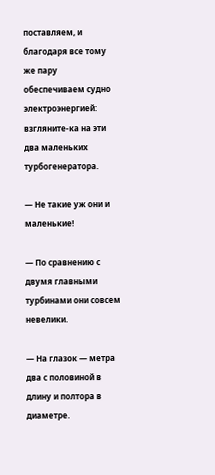поставляем, и благодаря все тому же пару обеспечиваем судно электроэнергией: взгляните-ка на эти два маленьких турбогенератора.

— Не такие уж они и маленькие!

— По сравнению с двумя главными турбинами они совсем невелики.

— На глазок — метра два с половиной в длину и полтора в диаметре.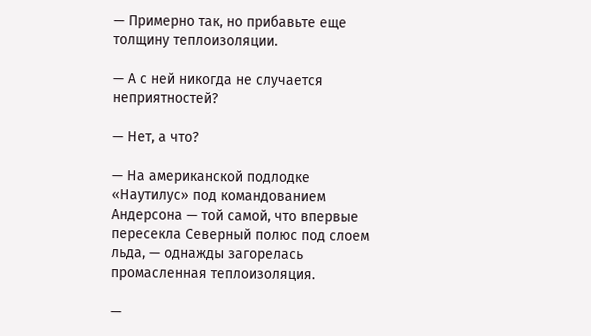— Примерно так, но прибавьте еще толщину теплоизоляции.

— А с ней никогда не случается неприятностей?

— Нет, а что?

— На американской подлодке «Наутилус» под командованием Андерсона — той самой, что впервые пересекла Северный полюс под слоем льда, — однажды загорелась промасленная теплоизоляция.

—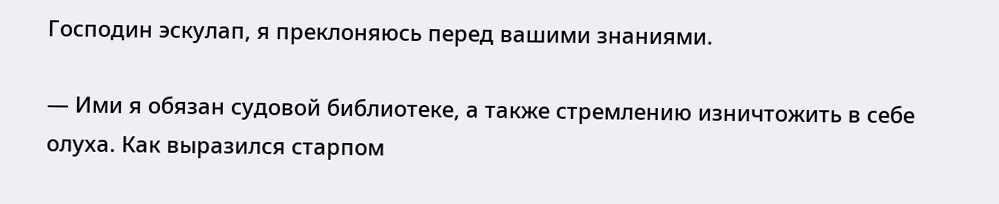Господин эскулап, я преклоняюсь перед вашими знаниями.

— Ими я обязан судовой библиотеке, а также стремлению изничтожить в себе олуха. Как выразился старпом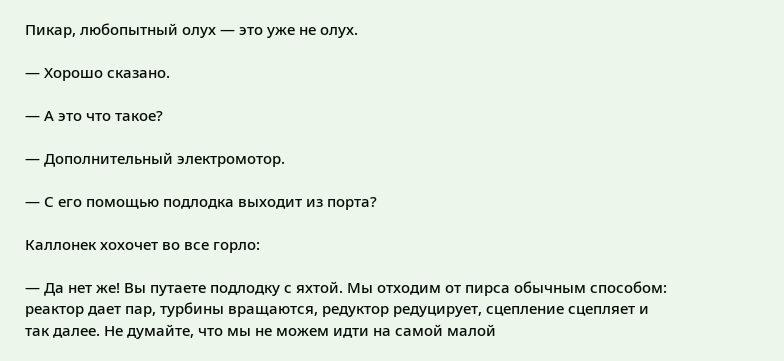Пикар, любопытный олух — это уже не олух.

— Хорошо сказано.

— А это что такое?

— Дополнительный электромотор.

— С его помощью подлодка выходит из порта?

Каллонек хохочет во все горло:

— Да нет же! Вы путаете подлодку с яхтой. Мы отходим от пирса обычным способом: реактор дает пар, турбины вращаются, редуктор редуцирует, сцепление сцепляет и так далее. Не думайте, что мы не можем идти на самой малой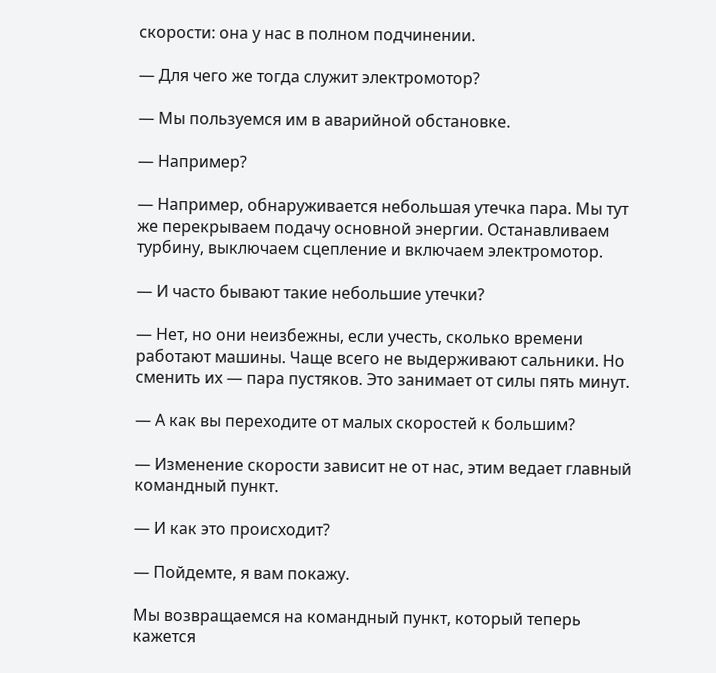скорости: она у нас в полном подчинении.

— Для чего же тогда служит электромотор?

— Мы пользуемся им в аварийной обстановке.

— Например?

— Например, обнаруживается небольшая утечка пара. Мы тут же перекрываем подачу основной энергии. Останавливаем турбину, выключаем сцепление и включаем электромотор.

— И часто бывают такие небольшие утечки?

— Нет, но они неизбежны, если учесть, сколько времени работают машины. Чаще всего не выдерживают сальники. Но сменить их — пара пустяков. Это занимает от силы пять минут.

— А как вы переходите от малых скоростей к большим?

— Изменение скорости зависит не от нас, этим ведает главный командный пункт.

— И как это происходит?

— Пойдемте, я вам покажу.

Мы возвращаемся на командный пункт, который теперь кажется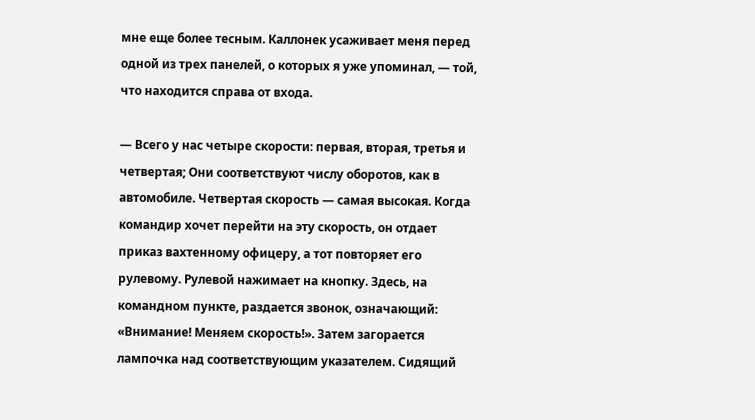мне еще более тесным. Каллонек усаживает меня перед одной из трех панелей, о которых я уже упоминал, — той, что находится справа от входа.

— Всего у нас четыре скорости: первая, вторая, третья и четвертая; Они соответствуют числу оборотов, как в автомобиле. Четвертая скорость — самая высокая. Когда командир хочет перейти на эту скорость, он отдает приказ вахтенному офицеру, а тот повторяет его рулевому. Рулевой нажимает на кнопку. Здесь, на командном пункте, раздается звонок, означающий: «Внимание! Меняем скорость!». Затем загорается лампочка над соответствующим указателем. Сидящий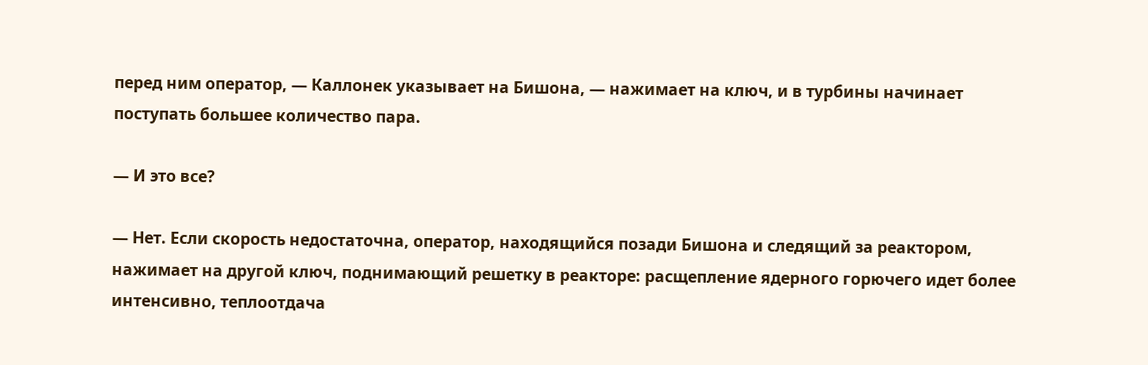перед ним оператор, — Каллонек указывает на Бишона, — нажимает на ключ, и в турбины начинает поступать большее количество пара.

— И это все?

— Нет. Если скорость недостаточна, оператор, находящийся позади Бишона и следящий за реактором, нажимает на другой ключ, поднимающий решетку в реакторе: расщепление ядерного горючего идет более интенсивно, теплоотдача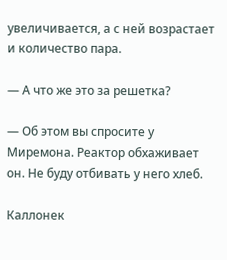увеличивается, а с ней возрастает и количество пара.

— А что же это за решетка?

— Об этом вы спросите у Миремона. Реактор обхаживает он. Не буду отбивать у него хлеб.

Каллонек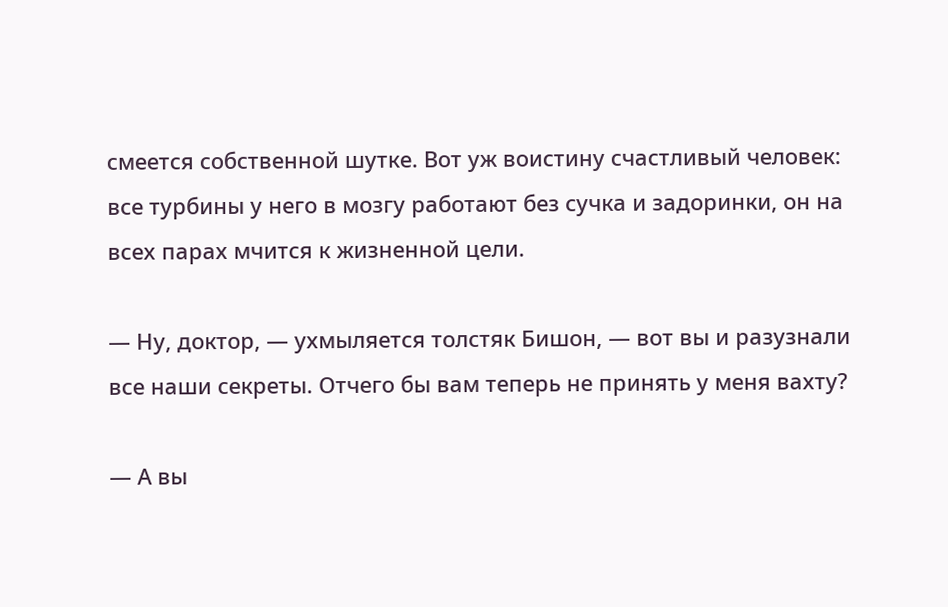смеется собственной шутке. Вот уж воистину счастливый человек: все турбины у него в мозгу работают без сучка и задоринки, он на всех парах мчится к жизненной цели.

— Ну, доктор, — ухмыляется толстяк Бишон, — вот вы и разузнали все наши секреты. Отчего бы вам теперь не принять у меня вахту?

— А вы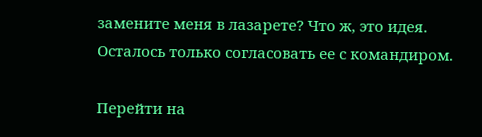замените меня в лазарете? Что ж, это идея. Осталось только согласовать ее с командиром.

Перейти на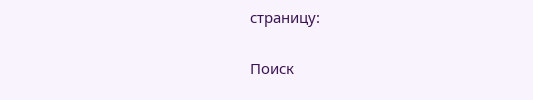страницу:

Поиск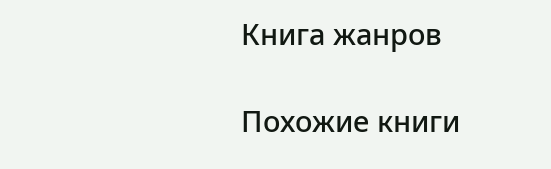Книга жанров

Похожие книги